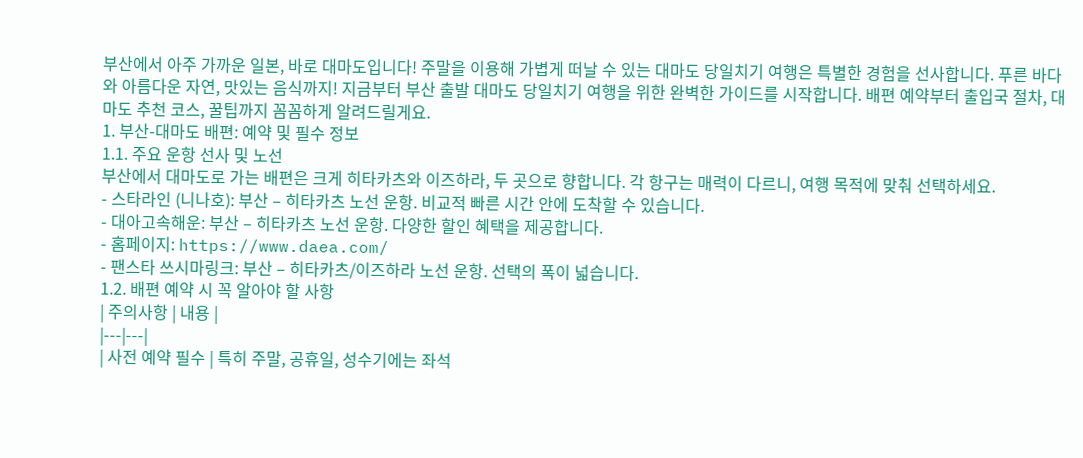부산에서 아주 가까운 일본, 바로 대마도입니다! 주말을 이용해 가볍게 떠날 수 있는 대마도 당일치기 여행은 특별한 경험을 선사합니다. 푸른 바다와 아름다운 자연, 맛있는 음식까지! 지금부터 부산 출발 대마도 당일치기 여행을 위한 완벽한 가이드를 시작합니다. 배편 예약부터 출입국 절차, 대마도 추천 코스, 꿀팁까지 꼼꼼하게 알려드릴게요.
1. 부산-대마도 배편: 예약 및 필수 정보
1.1. 주요 운항 선사 및 노선
부산에서 대마도로 가는 배편은 크게 히타카츠와 이즈하라, 두 곳으로 향합니다. 각 항구는 매력이 다르니, 여행 목적에 맞춰 선택하세요.
- 스타라인 (니나호): 부산 – 히타카츠 노선 운항. 비교적 빠른 시간 안에 도착할 수 있습니다.
- 대아고속해운: 부산 – 히타카츠 노선 운항. 다양한 할인 혜택을 제공합니다.
- 홈페이지: https://www.daea.com/
- 팬스타 쓰시마링크: 부산 – 히타카츠/이즈하라 노선 운항. 선택의 폭이 넓습니다.
1.2. 배편 예약 시 꼭 알아야 할 사항
| 주의사항 | 내용 |
|---|---|
| 사전 예약 필수 | 특히 주말, 공휴일, 성수기에는 좌석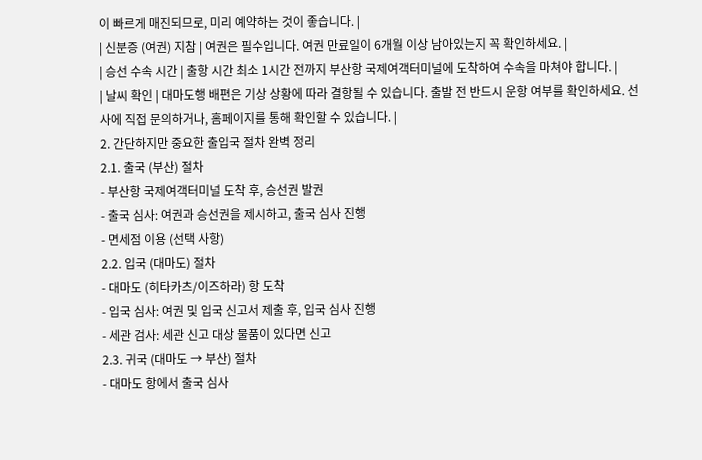이 빠르게 매진되므로, 미리 예약하는 것이 좋습니다. |
| 신분증 (여권) 지참 | 여권은 필수입니다. 여권 만료일이 6개월 이상 남아있는지 꼭 확인하세요. |
| 승선 수속 시간 | 출항 시간 최소 1시간 전까지 부산항 국제여객터미널에 도착하여 수속을 마쳐야 합니다. |
| 날씨 확인 | 대마도행 배편은 기상 상황에 따라 결항될 수 있습니다. 출발 전 반드시 운항 여부를 확인하세요. 선사에 직접 문의하거나, 홈페이지를 통해 확인할 수 있습니다. |
2. 간단하지만 중요한 출입국 절차 완벽 정리
2.1. 출국 (부산) 절차
- 부산항 국제여객터미널 도착 후, 승선권 발권
- 출국 심사: 여권과 승선권을 제시하고, 출국 심사 진행
- 면세점 이용 (선택 사항)
2.2. 입국 (대마도) 절차
- 대마도 (히타카츠/이즈하라) 항 도착
- 입국 심사: 여권 및 입국 신고서 제출 후, 입국 심사 진행
- 세관 검사: 세관 신고 대상 물품이 있다면 신고
2.3. 귀국 (대마도 → 부산) 절차
- 대마도 항에서 출국 심사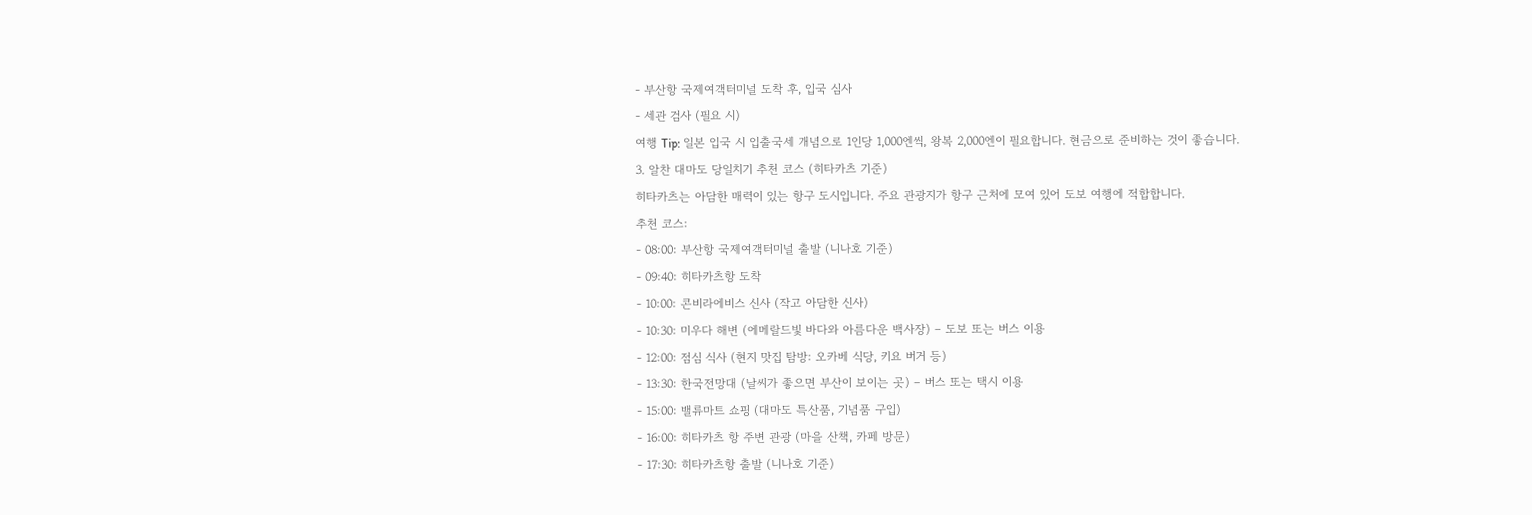- 부산항 국제여객터미널 도착 후, 입국 심사
- 세관 검사 (필요 시)
여행 Tip: 일본 입국 시 입출국세 개념으로 1인당 1,000엔씩, 왕복 2,000엔이 필요합니다. 현금으로 준비하는 것이 좋습니다.
3. 알찬 대마도 당일치기 추천 코스 (히타카츠 기준)
히타카츠는 아담한 매력이 있는 항구 도시입니다. 주요 관광지가 항구 근처에 모여 있어 도보 여행에 적합합니다.
추천 코스:
- 08:00: 부산항 국제여객터미널 출발 (니나호 기준)
- 09:40: 히타카츠항 도착
- 10:00: 콘비라에비스 신사 (작고 아담한 신사)
- 10:30: 미우다 해변 (에메랄드빛 바다와 아름다운 백사장) – 도보 또는 버스 이용
- 12:00: 점심 식사 (현지 맛집 탐방: 오카베 식당, 키요 버거 등)
- 13:30: 한국전망대 (날씨가 좋으면 부산이 보이는 곳) – 버스 또는 택시 이용
- 15:00: 밸류마트 쇼핑 (대마도 특산품, 기념품 구입)
- 16:00: 히타카츠 항 주변 관광 (마을 산책, 카페 방문)
- 17:30: 히타카츠항 출발 (니나호 기준)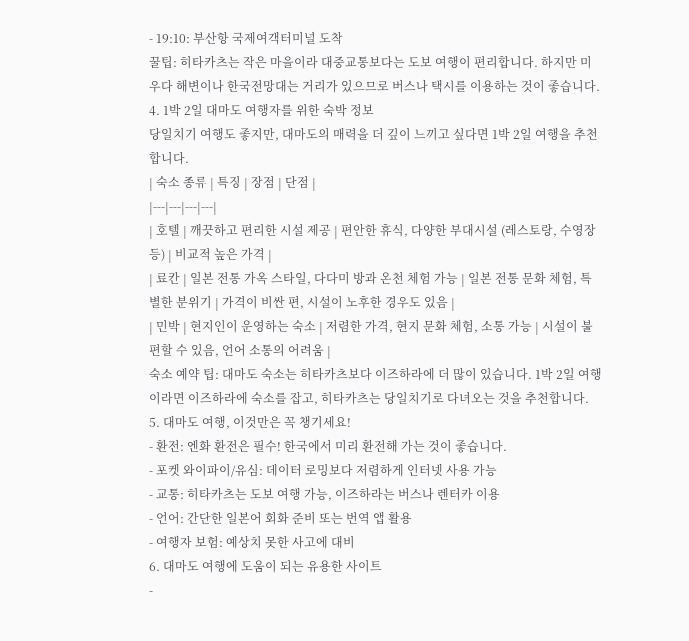- 19:10: 부산항 국제여객터미널 도착
꿀팁: 히타카츠는 작은 마을이라 대중교통보다는 도보 여행이 편리합니다. 하지만 미우다 해변이나 한국전망대는 거리가 있으므로 버스나 택시를 이용하는 것이 좋습니다.
4. 1박 2일 대마도 여행자를 위한 숙박 정보
당일치기 여행도 좋지만, 대마도의 매력을 더 깊이 느끼고 싶다면 1박 2일 여행을 추천합니다.
| 숙소 종류 | 특징 | 장점 | 단점 |
|---|---|---|---|
| 호텔 | 깨끗하고 편리한 시설 제공 | 편안한 휴식, 다양한 부대시설 (레스토랑, 수영장 등) | 비교적 높은 가격 |
| 료칸 | 일본 전통 가옥 스타일, 다다미 방과 온천 체험 가능 | 일본 전통 문화 체험, 특별한 분위기 | 가격이 비싼 편, 시설이 노후한 경우도 있음 |
| 민박 | 현지인이 운영하는 숙소 | 저렴한 가격, 현지 문화 체험, 소통 가능 | 시설이 불편할 수 있음, 언어 소통의 어려움 |
숙소 예약 팁: 대마도 숙소는 히타카츠보다 이즈하라에 더 많이 있습니다. 1박 2일 여행이라면 이즈하라에 숙소를 잡고, 히타카츠는 당일치기로 다녀오는 것을 추천합니다.
5. 대마도 여행, 이것만은 꼭 챙기세요!
- 환전: 엔화 환전은 필수! 한국에서 미리 환전해 가는 것이 좋습니다.
- 포켓 와이파이/유심: 데이터 로밍보다 저렴하게 인터넷 사용 가능
- 교통: 히타카츠는 도보 여행 가능, 이즈하라는 버스나 렌터카 이용
- 언어: 간단한 일본어 회화 준비 또는 번역 앱 활용
- 여행자 보험: 예상치 못한 사고에 대비
6. 대마도 여행에 도움이 되는 유용한 사이트
-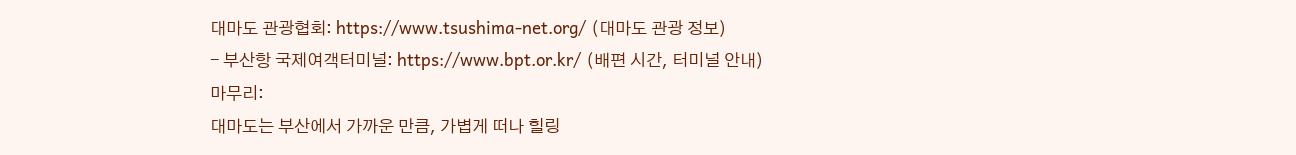대마도 관광협회: https://www.tsushima-net.org/ (대마도 관광 정보)
- 부산항 국제여객터미널: https://www.bpt.or.kr/ (배편 시간, 터미널 안내)
마무리:
대마도는 부산에서 가까운 만큼, 가볍게 떠나 힐링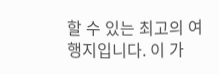할 수 있는 최고의 여행지입니다. 이 가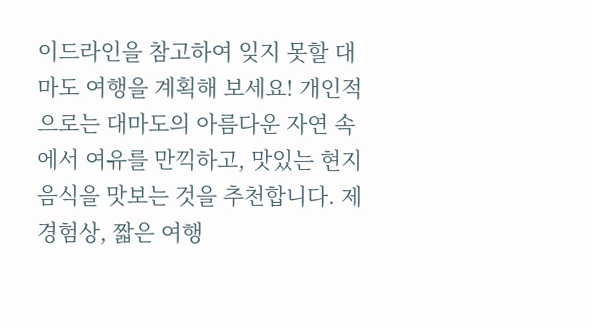이드라인을 참고하여 잊지 못할 대마도 여행을 계획해 보세요! 개인적으로는 대마도의 아름다운 자연 속에서 여유를 만끽하고, 맛있는 현지 음식을 맛보는 것을 추천합니다. 제 경험상, 짧은 여행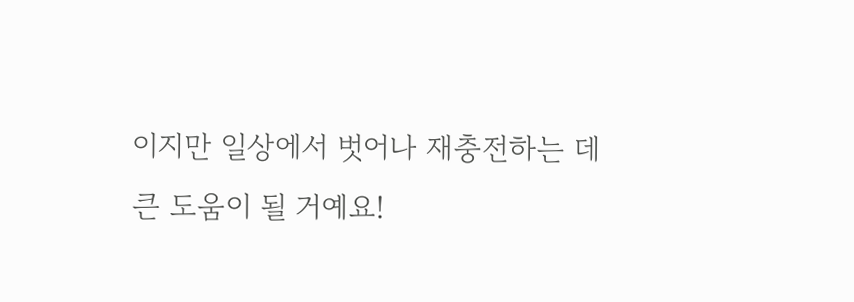이지만 일상에서 벗어나 재충전하는 데 큰 도움이 될 거예요!